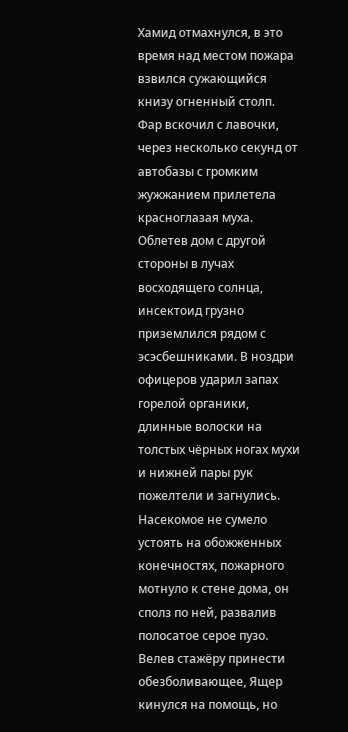Хамид отмахнулся, в это время над местом пожара взвился сужающийся книзу огненный столп. Фар вскочил с лавочки, через несколько секунд от автобазы с громким жужжанием прилетела красноглазая муха. Облетев дом с другой стороны в лучах восходящего солнца, инсектоид грузно приземлился рядом с эсэсбешниками. В ноздри офицеров ударил запах горелой органики, длинные волоски на толстых чёрных ногах мухи и нижней пары рук пожелтели и загнулись. Насекомое не сумело устоять на обожженных конечностях, пожарного мотнуло к стене дома, он сполз по ней, развалив полосатое серое пузо. Велев стажёру принести обезболивающее, Ящер кинулся на помощь, но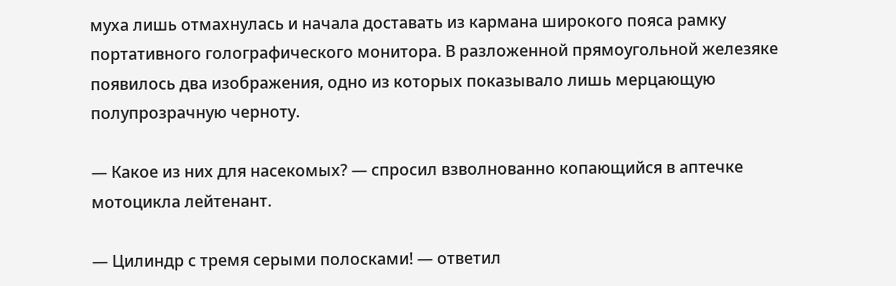муха лишь отмахнулась и начала доставать из кармана широкого пояса рамку портативного голографического монитора. В разложенной прямоугольной железяке появилось два изображения, одно из которых показывало лишь мерцающую полупрозрачную черноту.

— Какое из них для насекомых? — спросил взволнованно копающийся в аптечке мотоцикла лейтенант.

— Цилиндр с тремя серыми полосками! — ответил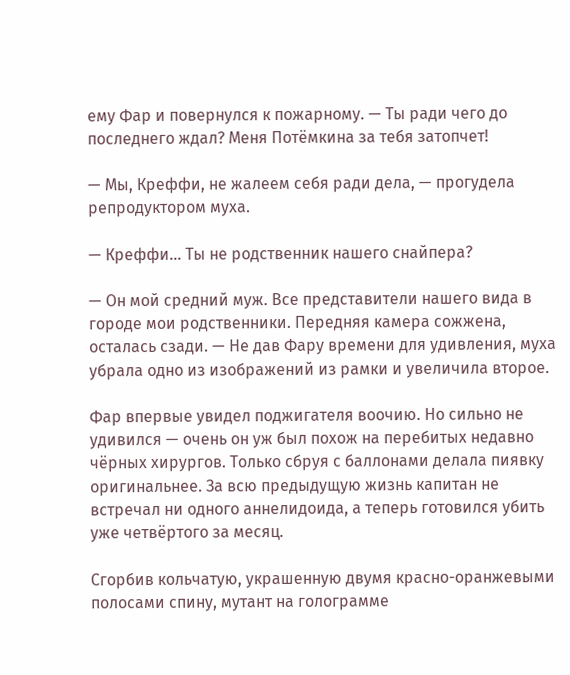ему Фар и повернулся к пожарному. — Ты ради чего до последнего ждал? Меня Потёмкина за тебя затопчет!

— Мы, Креффи, не жалеем себя ради дела, — прогудела репродуктором муха.

— Креффи… Ты не родственник нашего снайпера?

— Он мой средний муж. Все представители нашего вида в городе мои родственники. Передняя камера сожжена, осталась сзади. — Не дав Фару времени для удивления, муха убрала одно из изображений из рамки и увеличила второе.

Фар впервые увидел поджигателя воочию. Но сильно не удивился — очень он уж был похож на перебитых недавно чёрных хирургов. Только сбруя с баллонами делала пиявку оригинальнее. За всю предыдущую жизнь капитан не встречал ни одного аннелидоида, а теперь готовился убить уже четвёртого за месяц.

Сгорбив кольчатую, украшенную двумя красно-оранжевыми полосами спину, мутант на голограмме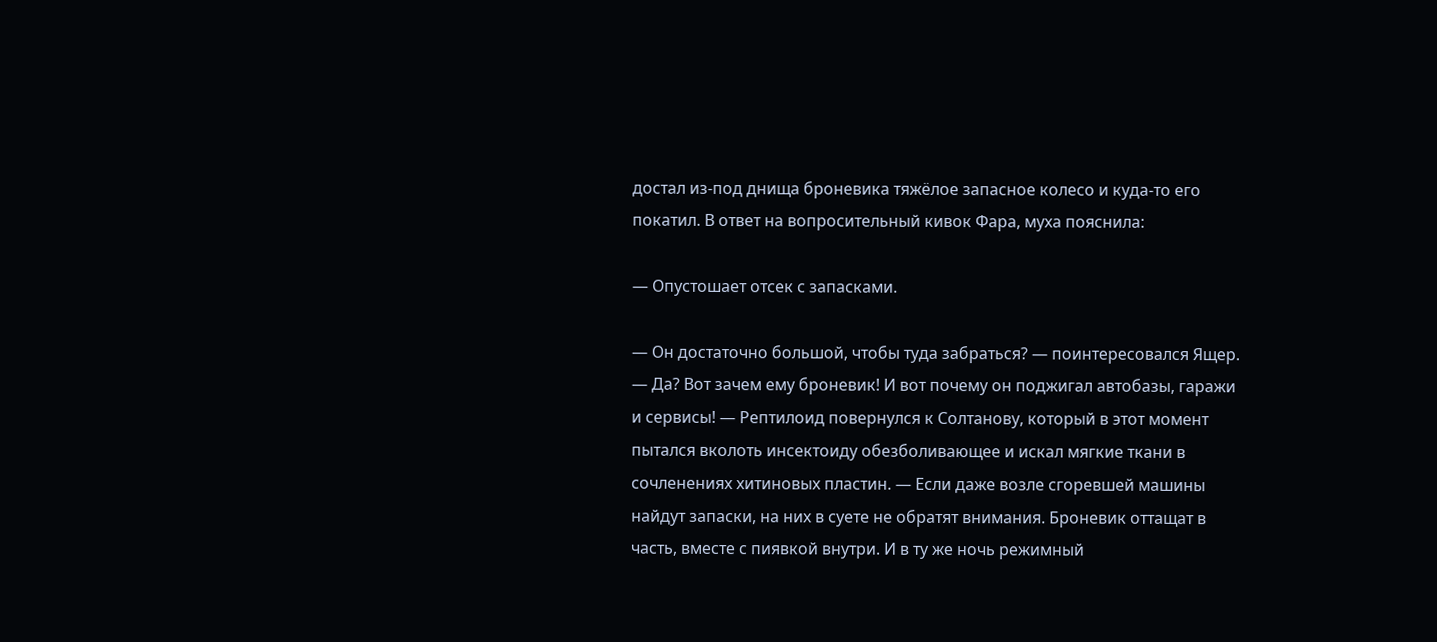достал из-под днища броневика тяжёлое запасное колесо и куда-то его покатил. В ответ на вопросительный кивок Фара, муха пояснила:

— Опустошает отсек с запасками.

— Он достаточно большой, чтобы туда забраться? — поинтересовался Ящер. — Да? Вот зачем ему броневик! И вот почему он поджигал автобазы, гаражи и сервисы! — Рептилоид повернулся к Солтанову, который в этот момент пытался вколоть инсектоиду обезболивающее и искал мягкие ткани в сочленениях хитиновых пластин. — Если даже возле сгоревшей машины найдут запаски, на них в суете не обратят внимания. Броневик оттащат в часть, вместе с пиявкой внутри. И в ту же ночь режимный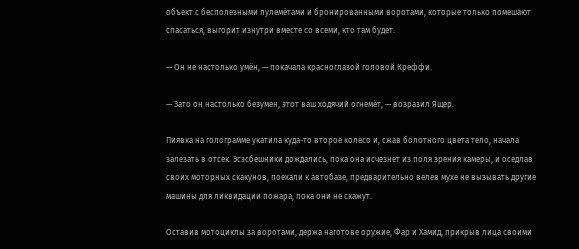объект с бесполезными пулемётами и бронированными воротами, которые только помешают спасаться, выгорит изнутри вместе со всеми, кто там будет.

— Он не настолько умён, — покачала красноглазой головой Креффи.

— Зато он настолько безумен, этот ваш ходячий огнемёт, — возразил Ящер.

Пиявка на голограмме укатила куда-то второе колесо и, сжав болотного цвета тело, начала залезать в отсек. Эсэсбешники дождались, пока она исчезнет из поля зрения камеры, и оседлав своих моторных скакунов, поехали к автобазе, предварительно велев мухе не вызывать другие машины для ликвидации пожара, пока они не скажут.

Оставив мотоциклы за воротами, держа наготове оружие, Фар и Хамид, прикрыв лица своими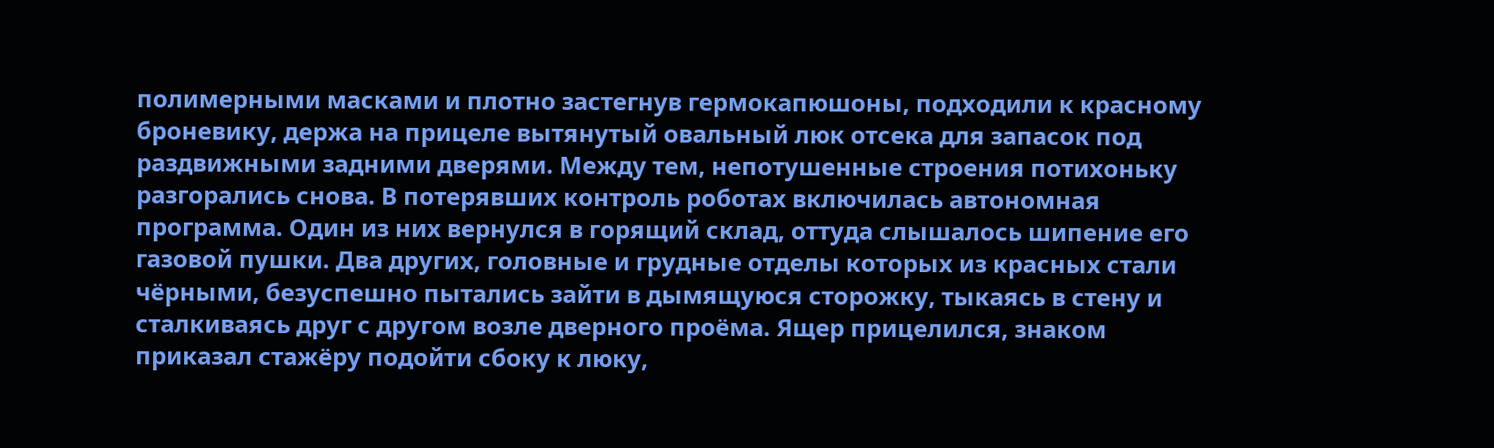полимерными масками и плотно застегнув гермокапюшоны, подходили к красному броневику, держа на прицеле вытянутый овальный люк отсека для запасок под раздвижными задними дверями. Между тем, непотушенные строения потихоньку разгорались снова. В потерявших контроль роботах включилась автономная программа. Один из них вернулся в горящий склад, оттуда слышалось шипение его газовой пушки. Два других, головные и грудные отделы которых из красных стали чёрными, безуспешно пытались зайти в дымящуюся сторожку, тыкаясь в стену и сталкиваясь друг с другом возле дверного проёма. Ящер прицелился, знаком приказал стажёру подойти сбоку к люку,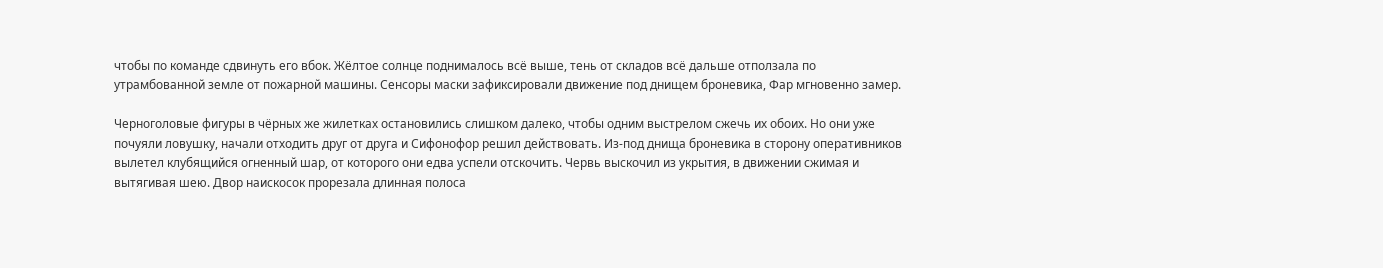чтобы по команде сдвинуть его вбок. Жёлтое солнце поднималось всё выше, тень от складов всё дальше отползала по утрамбованной земле от пожарной машины. Сенсоры маски зафиксировали движение под днищем броневика, Фар мгновенно замер.

Черноголовые фигуры в чёрных же жилетках остановились слишком далеко, чтобы одним выстрелом сжечь их обоих. Но они уже почуяли ловушку, начали отходить друг от друга и Сифонофор решил действовать. Из-под днища броневика в сторону оперативников вылетел клубящийся огненный шар, от которого они едва успели отскочить. Червь выскочил из укрытия, в движении сжимая и вытягивая шею. Двор наискосок прорезала длинная полоса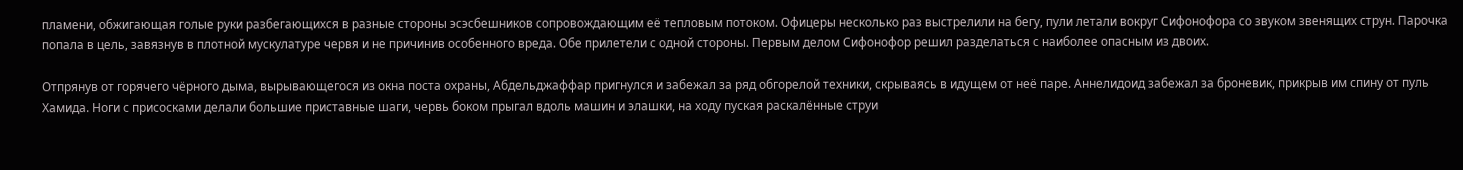пламени, обжигающая голые руки разбегающихся в разные стороны эсэсбешников сопровождающим её тепловым потоком. Офицеры несколько раз выстрелили на бегу, пули летали вокруг Сифонофора со звуком звенящих струн. Парочка попала в цель, завязнув в плотной мускулатуре червя и не причинив особенного вреда. Обе прилетели с одной стороны. Первым делом Сифонофор решил разделаться с наиболее опасным из двоих.

Отпрянув от горячего чёрного дыма, вырывающегося из окна поста охраны, Абдельджаффар пригнулся и забежал за ряд обгорелой техники, скрываясь в идущем от неё паре. Аннелидоид забежал за броневик, прикрыв им спину от пуль Хамида. Ноги с присосками делали большие приставные шаги, червь боком прыгал вдоль машин и элашки, на ходу пуская раскалённые струи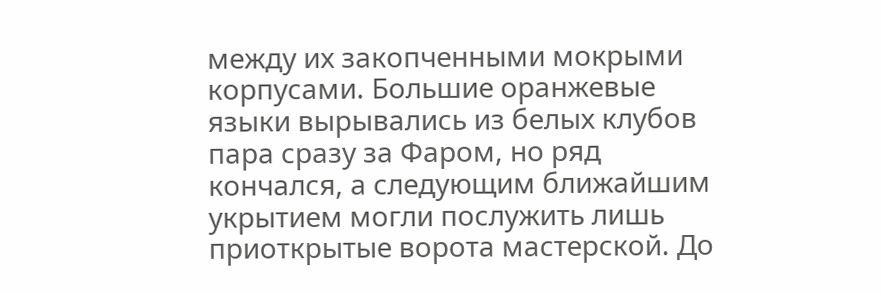между их закопченными мокрыми корпусами. Большие оранжевые языки вырывались из белых клубов пара сразу за Фаром, но ряд кончался, а следующим ближайшим укрытием могли послужить лишь приоткрытые ворота мастерской. До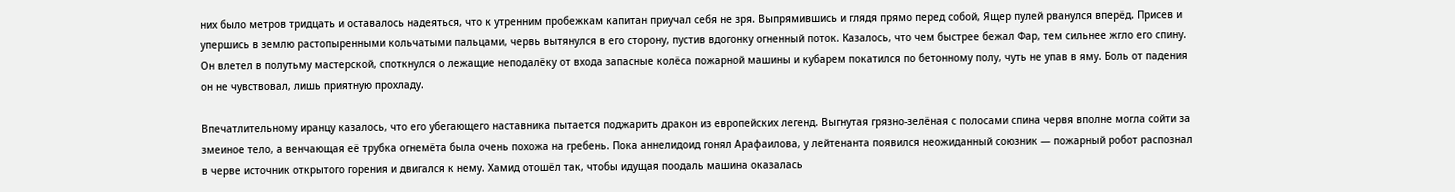них было метров тридцать и оставалось надеяться, что к утренним пробежкам капитан приучал себя не зря. Выпрямившись и глядя прямо перед собой, Ящер пулей рванулся вперёд. Присев и упершись в землю растопыренными кольчатыми пальцами, червь вытянулся в его сторону, пустив вдогонку огненный поток. Казалось, что чем быстрее бежал Фар, тем сильнее жгло его спину. Он влетел в полутьму мастерской, споткнулся о лежащие неподалёку от входа запасные колёса пожарной машины и кубарем покатился по бетонному полу, чуть не упав в яму. Боль от падения он не чувствовал, лишь приятную прохладу.

Впечатлительному иранцу казалось, что его убегающего наставника пытается поджарить дракон из европейских легенд. Выгнутая грязно-зелёная с полосами спина червя вполне могла сойти за змеиное тело, а венчающая её трубка огнемёта была очень похожа на гребень. Пока аннелидоид гонял Арафаилова, у лейтенанта появился неожиданный союзник — пожарный робот распознал в черве источник открытого горения и двигался к нему. Хамид отошёл так, чтобы идущая поодаль машина оказалась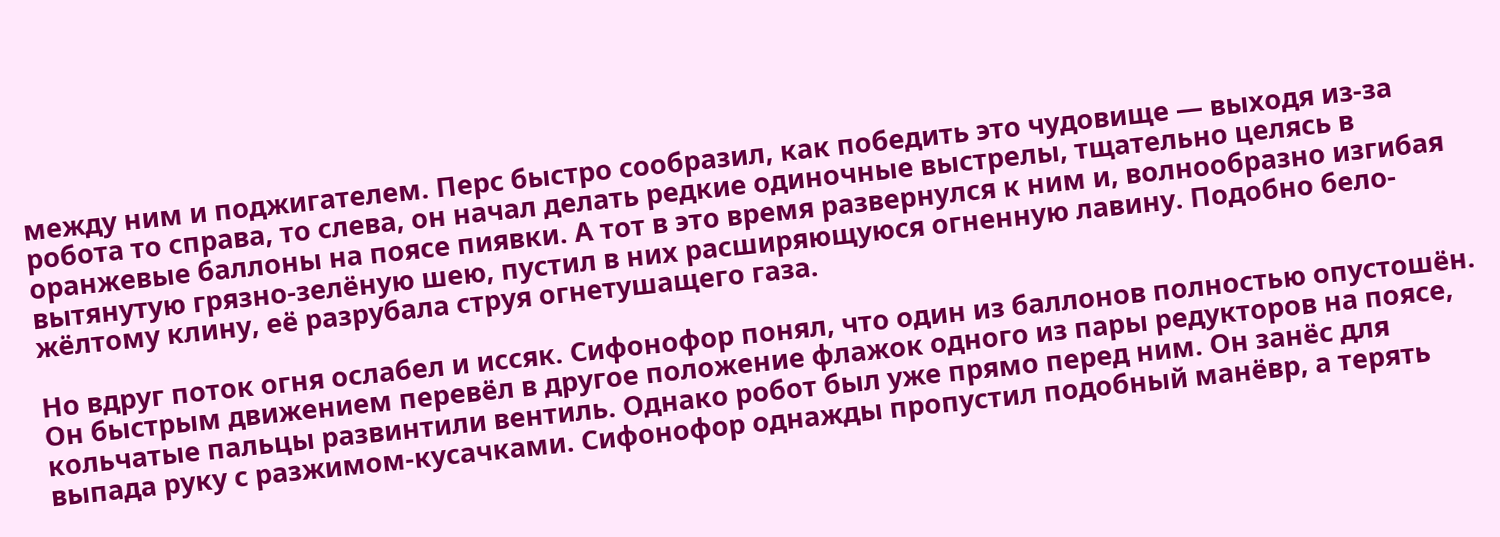между ним и поджигателем. Перс быстро сообразил, как победить это чудовище — выходя из-за робота то справа, то слева, он начал делать редкие одиночные выстрелы, тщательно целясь в оранжевые баллоны на поясе пиявки. А тот в это время развернулся к ним и, волнообразно изгибая вытянутую грязно-зелёную шею, пустил в них расширяющуюся огненную лавину. Подобно бело-жёлтому клину, её разрубала струя огнетушащего газа.

Но вдруг поток огня ослабел и иссяк. Сифонофор понял, что один из баллонов полностью опустошён. Он быстрым движением перевёл в другое положение флажок одного из пары редукторов на поясе, кольчатые пальцы развинтили вентиль. Однако робот был уже прямо перед ним. Он занёс для выпада руку с разжимом-кусачками. Сифонофор однажды пропустил подобный манёвр, а терять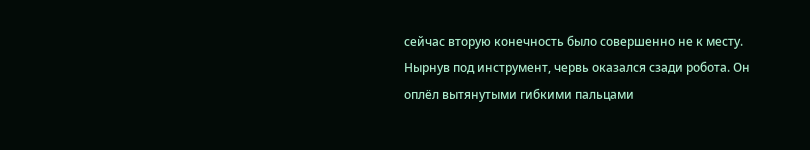сейчас вторую конечность было совершенно не к месту. Нырнув под инструмент, червь оказался сзади робота. Он оплёл вытянутыми гибкими пальцами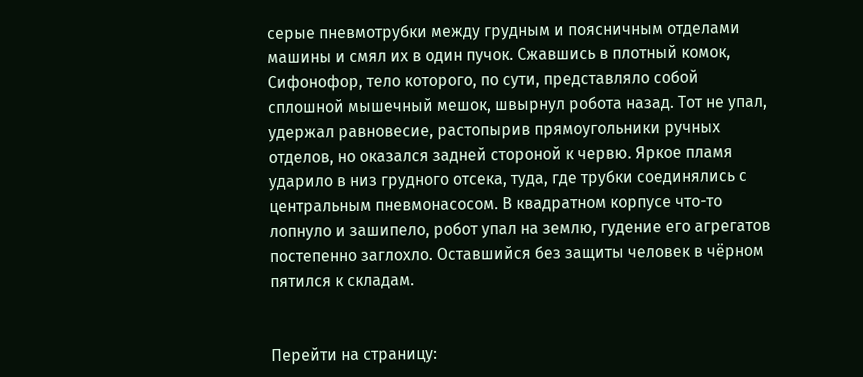серые пневмотрубки между грудным и поясничным отделами машины и смял их в один пучок. Сжавшись в плотный комок, Сифонофор, тело которого, по сути, представляло собой сплошной мышечный мешок, швырнул робота назад. Тот не упал, удержал равновесие, растопырив прямоугольники ручных отделов, но оказался задней стороной к червю. Яркое пламя ударило в низ грудного отсека, туда, где трубки соединялись с центральным пневмонасосом. В квадратном корпусе что-то лопнуло и зашипело, робот упал на землю, гудение его агрегатов постепенно заглохло. Оставшийся без защиты человек в чёрном пятился к складам.


Перейти на страницу: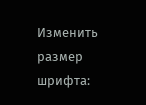Изменить размер шрифта: